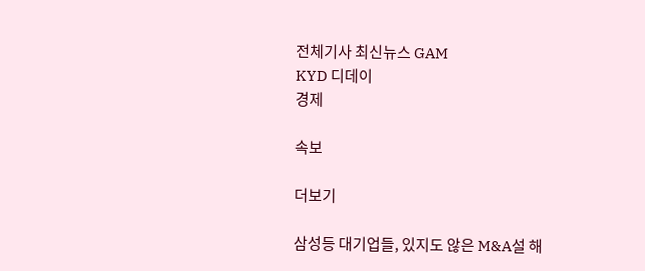전체기사 최신뉴스 GAM
KYD 디데이
경제

속보

더보기

삼성등 대기업들, 있지도 않은 M&A설 해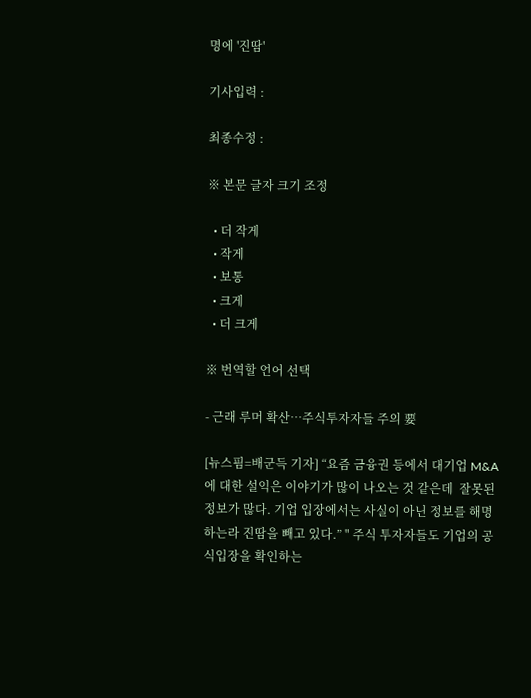명에 '진땀'

기사입력 :

최종수정 :

※ 본문 글자 크기 조정

  • 더 작게
  • 작게
  • 보통
  • 크게
  • 더 크게

※ 번역할 언어 선택

- 근래 루머 확산…주식투자자들 주의 要

[뉴스핌=배군득 기자] “요즘 금융권 등에서 대기업 M&A에 대한 설익은 이야기가 많이 나오는 것 같은데  잘못된 정보가 많다. 기업 입장에서는 사실이 아닌 정보를 해명하는라 진땀을 빼고 있다.” " 주식 투자자들도 기업의 공식입장을 확인하는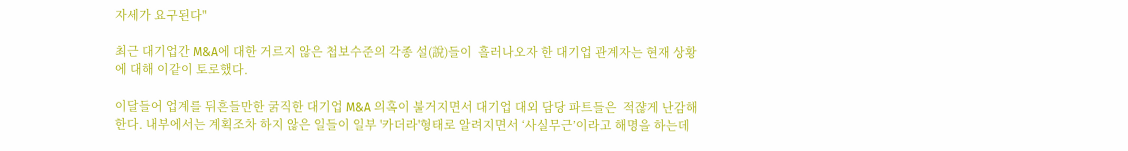자세가 요구된다"

최근 대기업간 M&A에 대한 거르지 않은 첩보수준의 각종 설(說)들이  흘러나오자 한 대기업 관계자는 현재 상황에 대해 이같이 토로했다.

이달들어 업계를 뒤흔들만한 굵직한 대기업 M&A 의혹이 불거지면서 대기업 대외 담당 파트들은  적쟎게 난감해 한다. 내부에서는 계획조차 하지 않은 일들이 일부 '카더라'형태로 알려지면서 ‘사실무근’이라고 해명을 하는데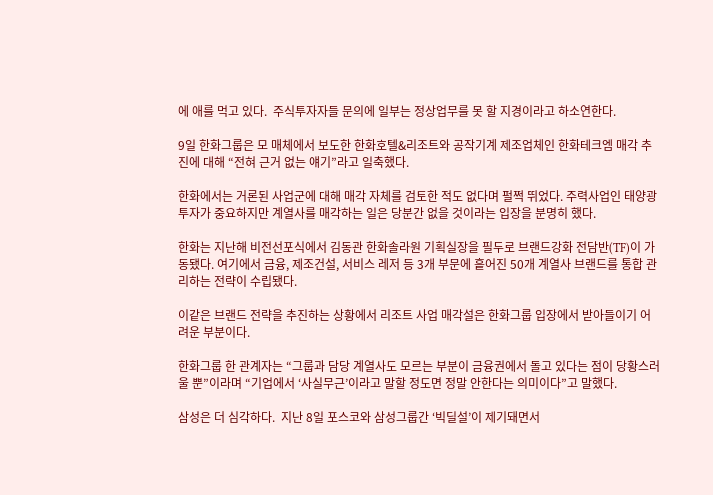에 애를 먹고 있다.  주식투자자들 문의에 일부는 정상업무를 못 할 지경이라고 하소연한다.

9일 한화그룹은 모 매체에서 보도한 한화호텔&리조트와 공작기계 제조업체인 한화테크엠 매각 추진에 대해 “전혀 근거 없는 얘기”라고 일축했다.

한화에서는 거론된 사업군에 대해 매각 자체를 검토한 적도 없다며 펄쩍 뛰었다. 주력사업인 태양광 투자가 중요하지만 계열사를 매각하는 일은 당분간 없을 것이라는 입장을 분명히 했다.

한화는 지난해 비전선포식에서 김동관 한화솔라원 기획실장을 필두로 브랜드강화 전담반(TF)이 가동됐다. 여기에서 금융, 제조건설, 서비스 레저 등 3개 부문에 흩어진 50개 계열사 브랜드를 통합 관리하는 전략이 수립됐다.

이같은 브랜드 전략을 추진하는 상황에서 리조트 사업 매각설은 한화그룹 입장에서 받아들이기 어려운 부분이다.

한화그룹 한 관계자는 “그룹과 담당 계열사도 모르는 부분이 금융권에서 돌고 있다는 점이 당황스러울 뿐”이라며 “기업에서 ‘사실무근’이라고 말할 정도면 정말 안한다는 의미이다”고 말했다.

삼성은 더 심각하다.  지난 8일 포스코와 삼성그룹간 ‘빅딜설’이 제기돼면서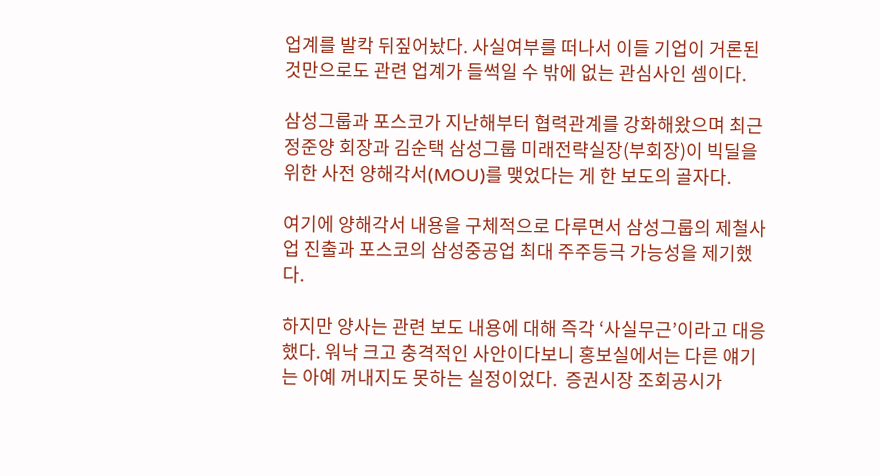업계를 발칵 뒤짚어놨다. 사실여부를 떠나서 이들 기업이 거론된 것만으로도 관련 업계가 들썩일 수 밖에 없는 관심사인 셈이다.

삼성그룹과 포스코가 지난해부터 협력관계를 강화해왔으며 최근 정준양 회장과 김순택 삼성그룹 미래전략실장(부회장)이 빅딜을 위한 사전 양해각서(MOU)를 맺었다는 게 한 보도의 골자다.

여기에 양해각서 내용을 구체적으로 다루면서 삼성그룹의 제철사업 진출과 포스코의 삼성중공업 최대 주주등극 가능성을 제기했다.

하지만 양사는 관련 보도 내용에 대해 즉각 ‘사실무근’이라고 대응했다. 워낙 크고 충격적인 사안이다보니 홍보실에서는 다른 얘기는 아예 꺼내지도 못하는 실정이었다.  증권시장 조회공시가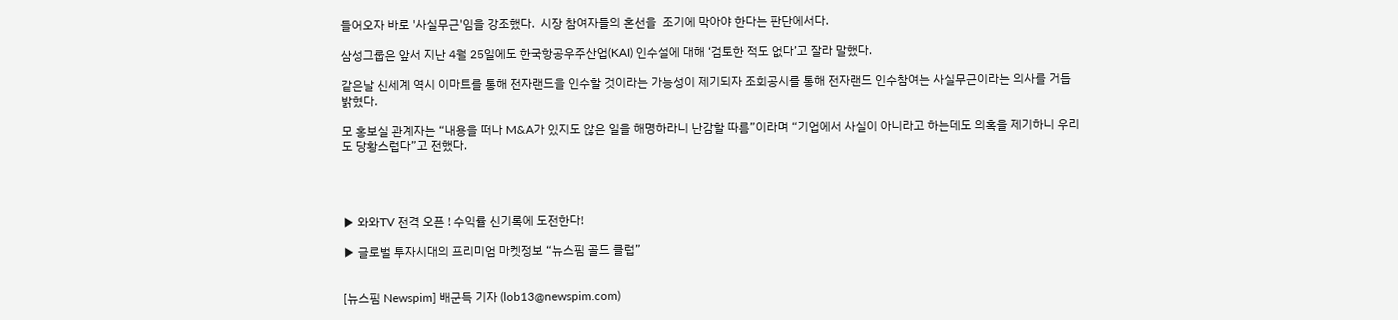들어오자 바로 '사실무근'임을 강조했다.  시장 참여자들의 혼선을  조기에 막아야 한다는 판단에서다.

삼성그룹은 앞서 지난 4월 25일에도 한국항공우주산업(KAI) 인수설에 대해 ‘검토한 적도 없다’고 잘라 말했다.

같은날 신세계 역시 이마트를 통해 전자랜드을 인수할 것이라는 가능성이 제기되자 조회공시를 통해 전자랜드 인수참여는 사실무근이라는 의사를 거듭 밝혔다.

모 홍보실 관계자는 “내용을 떠나 M&A가 있지도 않은 일을 해명하라니 난감할 따름”이라며 “기업에서 사실이 아니라고 하는데도 의혹을 제기하니 우리도 당황스럽다”고 전했다.




▶ 와와TV 전격 오픈 ! 수익률 신기록에 도전한다!

▶ 글로벌 투자시대의 프리미엄 마켓정보 “뉴스핌 골드 클럽”


[뉴스핌 Newspim] 배군득 기자 (lob13@newspim.com)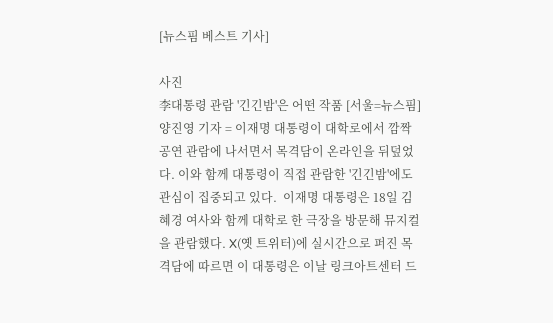[뉴스핌 베스트 기사]

사진
李대통령 관람 '긴긴밤'은 어떤 작품 [서울=뉴스핌] 양진영 기자 = 이재명 대통령이 대학로에서 깜짝 공연 관람에 나서면서 목격담이 온라인을 뒤덮었다. 이와 함께 대통령이 직접 관람한 '긴긴밤'에도 관심이 집중되고 있다.  이재명 대통령은 18일 김혜경 여사와 함께 대학로 한 극장을 방문해 뮤지컬을 관람했다. X(옛 트위터)에 실시간으로 퍼진 목격담에 따르면 이 대통령은 이날 링크아트센터 드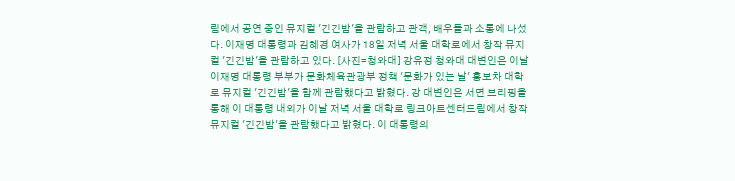림에서 공연 중인 뮤지컬 '긴긴밤'을 관람하고 관객, 배우들과 소통에 나섰다. 이재명 대통령과 김혜경 여사가 18일 저녁 서울 대학로에서 창작 뮤지컬 '긴긴밤'을 관람하고 있다. [사진=청와대] 강유정 청와대 대변인은 이날 이재명 대통령 부부가 문화체육관광부 정책 '문화가 있는 날' 홍보차 대학로 뮤지컬 '긴긴밤'을 함께 관람했다고 밝혔다. 강 대변인은 서면 브리핑을 통해 이 대통령 내외가 이날 저녁 서울 대학로 링크아트센터드림에서 창작뮤지컬 '긴긴밤'을 관람했다고 밝혔다. 이 대통령의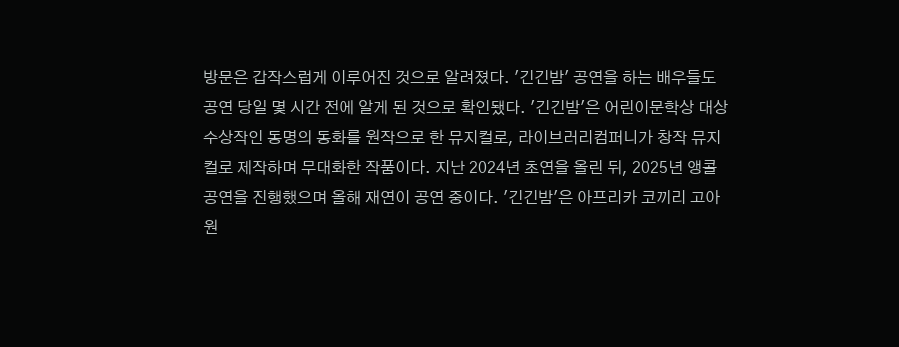방문은 갑작스럽게 이루어진 것으로 알려졌다. '긴긴밤' 공연을 하는 배우들도 공연 당일 몇 시간 전에 알게 된 것으로 확인됐다. '긴긴밤'은 어린이문학상 대상 수상작인 동명의 동화를 원작으로 한 뮤지컬로, 라이브러리컴퍼니가 창작 뮤지컬로 제작하며 무대화한 작품이다. 지난 2024년 초연을 올린 뒤, 2025년 앵콜 공연을 진행했으며 올해 재연이 공연 중이다. '긴긴밤'은 아프리카 코끼리 고아원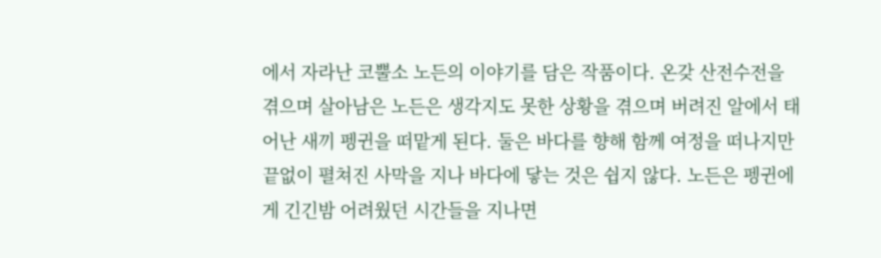에서 자라난 코뿔소 노든의 이야기를 담은 작품이다. 온갖 산전수전을 겪으며 살아남은 노든은 생각지도 못한 상황을 겪으며 버려진 알에서 태어난 새끼 펭귄을 떠맡게 된다. 둘은 바다를 향해 함께 여정을 떠나지만 끝없이 펼쳐진 사막을 지나 바다에 닿는 것은 쉽지 않다. 노든은 펭귄에게 긴긴밤 어려웠던 시간들을 지나면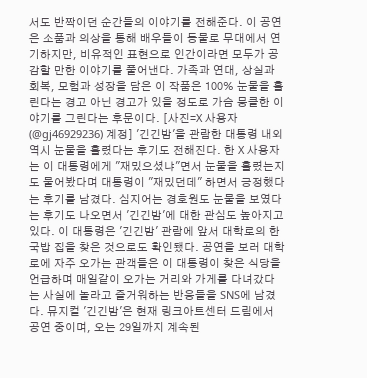서도 반짝이던 순간들의 이야기를 전해준다. 이 공연은 소품과 의상을 통해 배우들이 동물로 무대에서 연기하지만, 비유적인 표현으로 인간이라면 모두가 공감할 만한 이야기를 풀어낸다. 가족과 연대, 상실과 회복, 모험과 성장을 담은 이 작품은 100% 눈물을 흘린다는 경고 아닌 경고가 있을 정도로 가슴 뭉클한 이야기를 그린다는 후문이다. [사진=X 사용자(@gj46929236) 계정] '긴긴밤'을 관람한 대통령 내외 역시 눈물을 흘렸다는 후기도 전해진다. 한 X 사용자는 이 대통령에게 "재밌으셨냐"면서 눈물을 흘렸는지도 물어봤다며 대통령이 "재밌던데" 하면서 긍정했다는 후기를 남겼다. 심지어는 경호원도 눈물을 보였다는 후기도 나오면서 '긴긴밤'에 대한 관심도 높아지고 있다. 이 대통령은 '긴긴밤' 관람에 앞서 대학로의 한 국밥 집을 찾은 것으로도 확인됐다. 공연을 보러 대학로에 자주 오가는 관객들은 이 대통령이 찾은 식당을 언급하며 매일같이 오가는 거리와 가게를 다녀갔다는 사실에 놀라고 즐거워하는 반응들을 SNS에 남겼다. 뮤지컬 '긴긴밤'은 현재 링크아트센터 드림에서 공연 중이며, 오는 29일까지 계속된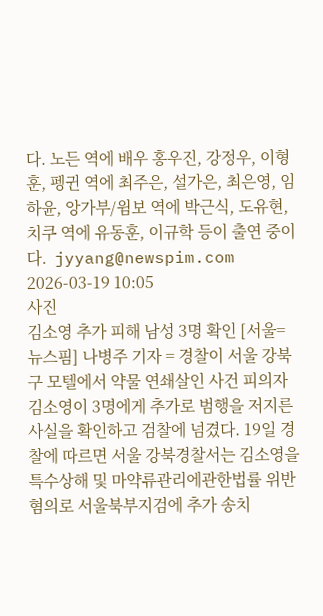다. 노든 역에 배우 홍우진, 강정우, 이형훈, 펭귄 역에 최주은, 설가은, 최은영, 임하윤, 앙가부/윔보 역에 박근식, 도유현, 치쿠 역에 유동훈, 이규학 등이 출연 중이다.  jyyang@newspim.com 2026-03-19 10:05
사진
김소영 추가 피해 남성 3명 확인 [서울=뉴스핌] 나병주 기자 = 경찰이 서울 강북구 모텔에서 약물 연쇄살인 사건 피의자 김소영이 3명에게 추가로 범행을 저지른 사실을 확인하고 검찰에 넘겼다. 19일 경찰에 따르면 서울 강북경찰서는 김소영을 특수상해 및 마약류관리에관한법률 위반 혐의로 서울북부지검에 추가 송치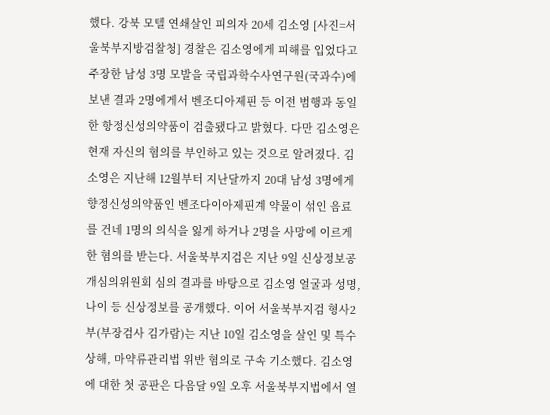했다. 강북 모텔 연쇄살인 피의자 20세 김소영 [사진=서울북부지방검찰청] 경찰은 김소영에게 피해를 입었다고 주장한 남성 3명 모발을 국립과학수사연구원(국과수)에 보낸 결과 2명에게서 벤조디아제핀 등 이전 범행과 동일한 항정신성의약품이 검출됐다고 밝혔다. 다만 김소영은 현재 자신의 혐의를 부인하고 있는 것으로 알려졌다. 김소영은 지난해 12월부터 지난달까지 20대 남성 3명에게 향정신성의약품인 벤조다이아제핀계 약물이 섞인 음료를 건네 1명의 의식을 잃게 하거나 2명을 사망에 이르게 한 혐의를 받는다. 서울북부지검은 지난 9일 신상정보공개심의위원회 심의 결과를 바탕으로 김소영 얼굴과 성명, 나이 등 신상정보를 공개했다. 이어 서울북부지검 형사2부(부장검사 김가람)는 지난 10일 김소영을 살인 및 특수상해, 마약류관리법 위반 혐의로 구속 기소했다. 김소영에 대한 첫 공판은 다음달 9일 오후 서울북부지법에서 열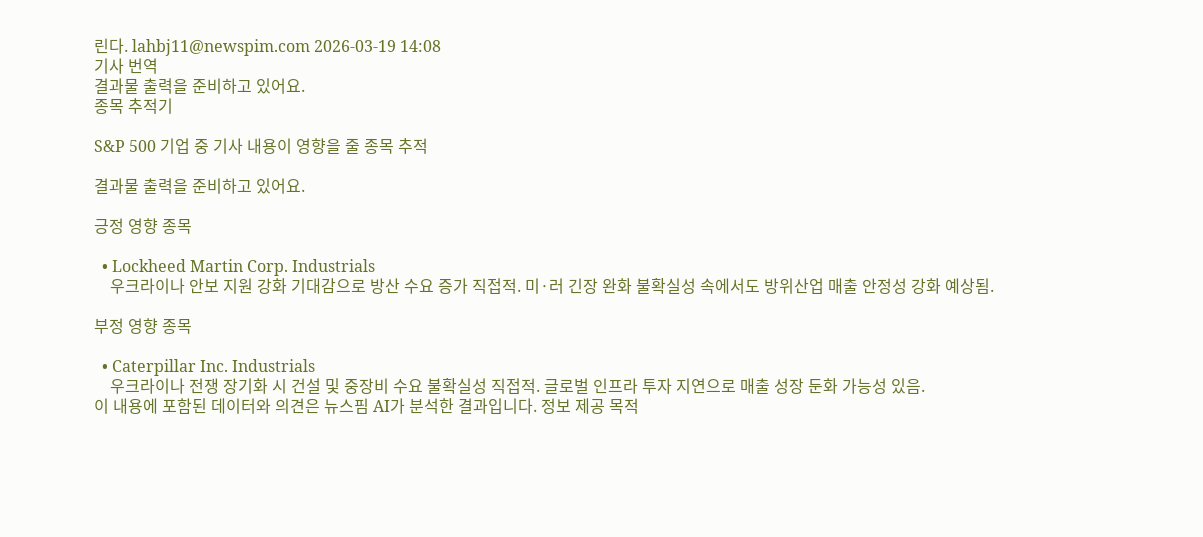린다. lahbj11@newspim.com 2026-03-19 14:08
기사 번역
결과물 출력을 준비하고 있어요.
종목 추적기

S&P 500 기업 중 기사 내용이 영향을 줄 종목 추적

결과물 출력을 준비하고 있어요.

긍정 영향 종목

  • Lockheed Martin Corp. Industrials
    우크라이나 안보 지원 강화 기대감으로 방산 수요 증가 직접적. 미·러 긴장 완화 불확실성 속에서도 방위산업 매출 안정성 강화 예상됨.

부정 영향 종목

  • Caterpillar Inc. Industrials
    우크라이나 전쟁 장기화 시 건설 및 중장비 수요 불확실성 직접적. 글로벌 인프라 투자 지연으로 매출 성장 둔화 가능성 있음.
이 내용에 포함된 데이터와 의견은 뉴스핌 AI가 분석한 결과입니다. 정보 제공 목적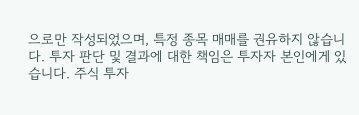으로만 작성되었으며, 특정 종목 매매를 권유하지 않습니다. 투자 판단 및 결과에 대한 책임은 투자자 본인에게 있습니다. 주식 투자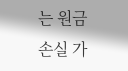는 원금 손실 가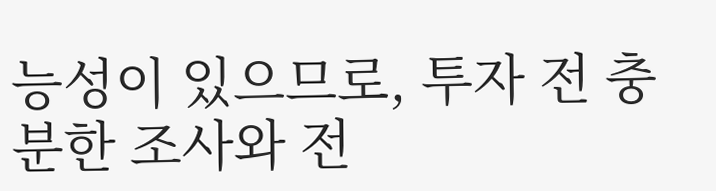능성이 있으므로, 투자 전 충분한 조사와 전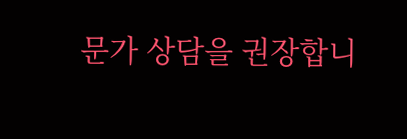문가 상담을 권장합니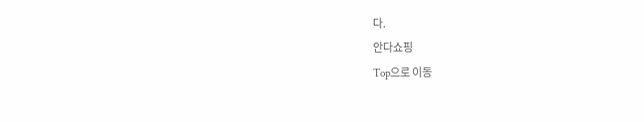다.
안다쇼핑
Top으로 이동